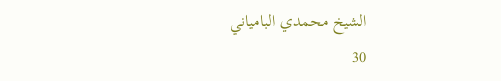الشيخ محمدي البامياني
30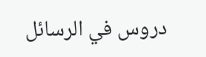دروس في الرسائل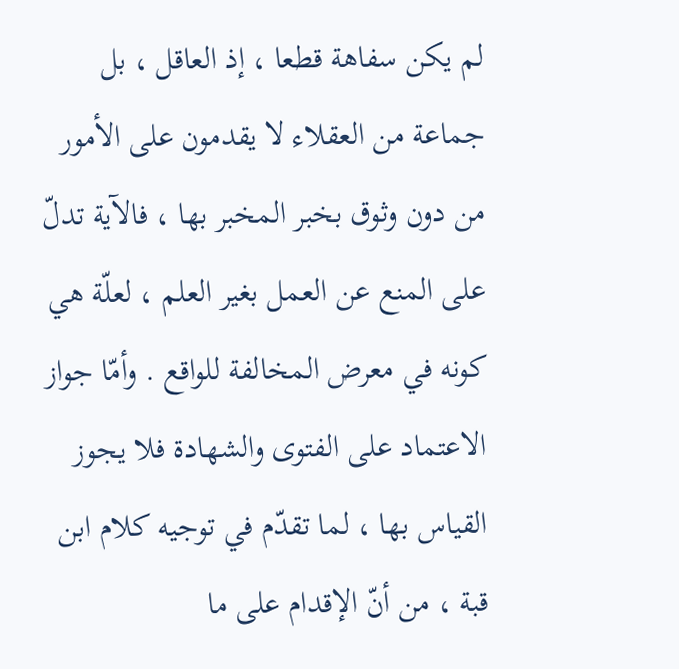لم يكن سفاهة قطعا ، إذ العاقل ، بل جماعة من العقلاء لا يقدمون على الأمور من دون وثوق بخبر المخبر بها ، فالآية تدلّ على المنع عن العمل بغير العلم ، لعلّة هي كونه في معرض المخالفة للواقع . وأمّا جواز الاعتماد على الفتوى والشهادة فلا يجوز القياس بها ، لما تقدّم في توجيه كلام ابن قبة ، من أنّ الإقدام على ما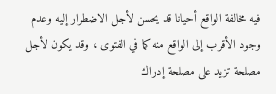فيه مخالفة الواقع أحيانا قد يحسن لأجل الاضطرار إليه وعدم وجود الأقرب إلى الواقع منه كما في الفتوى ، وقد يكون لأجل مصلحة تزيد على مصلحة إدراك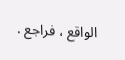الواقع ، فراجع .